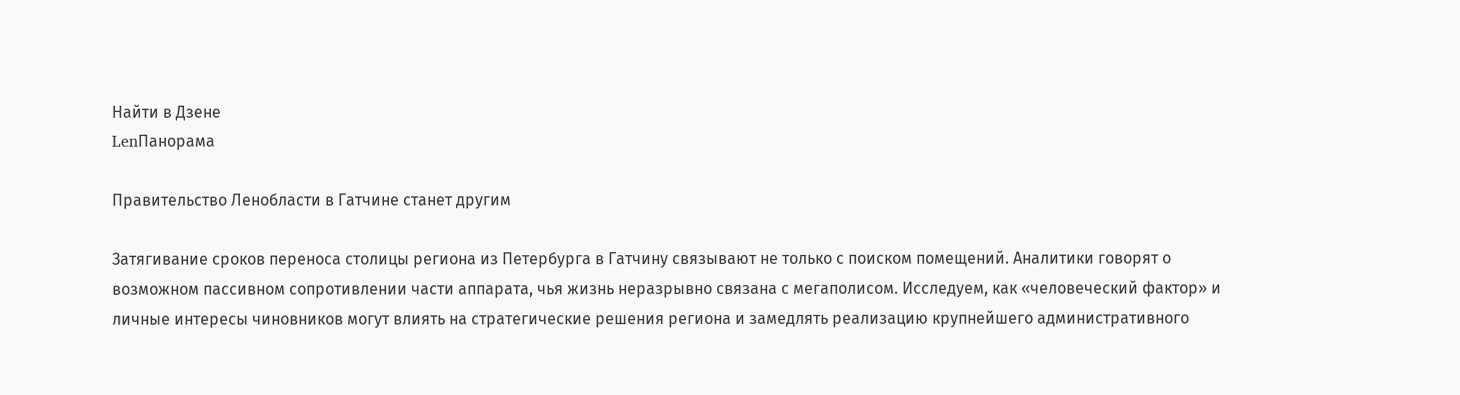Найти в Дзене
LenПанорама

Правительство Ленобласти в Гатчине станет другим

Затягивание сроков переноса столицы региона из Петербурга в Гатчину связывают не только с поиском помещений. Аналитики говорят о возможном пассивном сопротивлении части аппарата, чья жизнь неразрывно связана с мегаполисом. Исследуем, как «человеческий фактор» и личные интересы чиновников могут влиять на стратегические решения региона и замедлять реализацию крупнейшего административного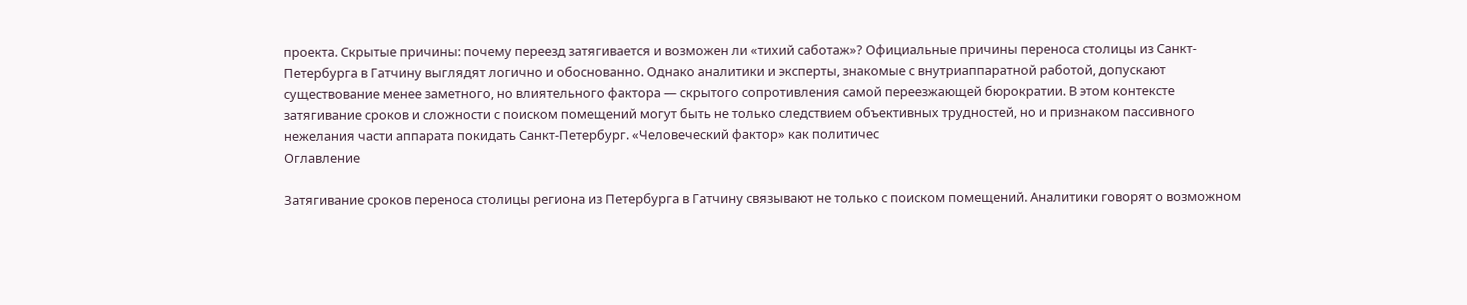проекта. Скрытые причины: почему переезд затягивается и возможен ли «тихий саботаж»? Официальные причины переноса столицы из Санкт-Петербурга в Гатчину выглядят логично и обоснованно. Однако аналитики и эксперты, знакомые с внутриаппаратной работой, допускают существование менее заметного, но влиятельного фактора — скрытого сопротивления самой переезжающей бюрократии. В этом контексте затягивание сроков и сложности с поиском помещений могут быть не только следствием объективных трудностей, но и признаком пассивного нежелания части аппарата покидать Санкт-Петербург. «Человеческий фактор» как политичес
Оглавление

Затягивание сроков переноса столицы региона из Петербурга в Гатчину связывают не только с поиском помещений. Аналитики говорят о возможном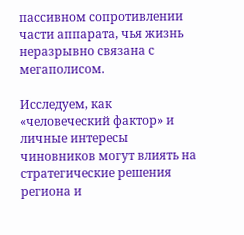пассивном сопротивлении части аппарата, чья жизнь неразрывно связана с мегаполисом.

Исследуем, как «человеческий фактор» и личные интересы чиновников могут влиять на стратегические решения региона и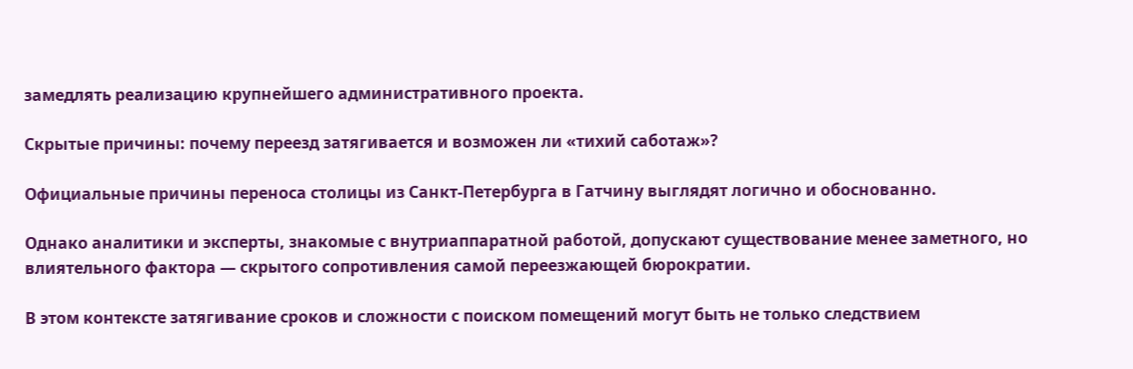замедлять реализацию крупнейшего административного проекта.

Скрытые причины: почему переезд затягивается и возможен ли «тихий саботаж»?

Официальные причины переноса столицы из Санкт-Петербурга в Гатчину выглядят логично и обоснованно.

Однако аналитики и эксперты, знакомые с внутриаппаратной работой, допускают существование менее заметного, но влиятельного фактора — скрытого сопротивления самой переезжающей бюрократии.

В этом контексте затягивание сроков и сложности с поиском помещений могут быть не только следствием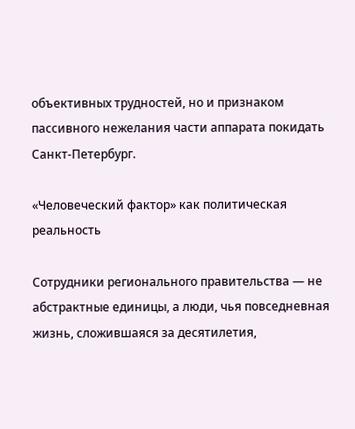объективных трудностей, но и признаком пассивного нежелания части аппарата покидать Санкт-Петербург.

«Человеческий фактор» как политическая реальность

Сотрудники регионального правительства — не абстрактные единицы, а люди, чья повседневная жизнь, сложившаяся за десятилетия,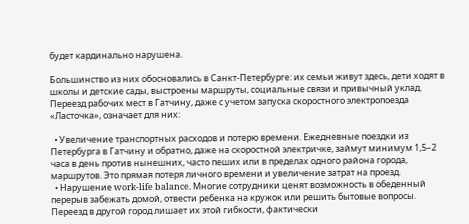будет кардинально нарушена.

Большинство из них обосновались в Санкт-Петербурге: их семьи живут здесь, дети ходят в школы и детские сады, выстроены маршруты, социальные связи и привычный уклад. Переезд рабочих мест в Гатчину, даже с учетом запуска скоростного электропоезда «Ласточка», означает для них:

  • Увеличение транспортных расходов и потерю времени. Ежедневные поездки из Петербурга в Гатчину и обратно, даже на скоростной электричке, займут минимум 1,5–2 часа в день против нынешних, часто пеших или в пределах одного района города, маршрутов. Это прямая потеря личного времени и увеличение затрат на проезд.
  • Нарушение work-life balance. Многие сотрудники ценят возможность в обеденный перерыв забежать домой, отвести ребенка на кружок или решить бытовые вопросы. Переезд в другой город лишает их этой гибкости, фактически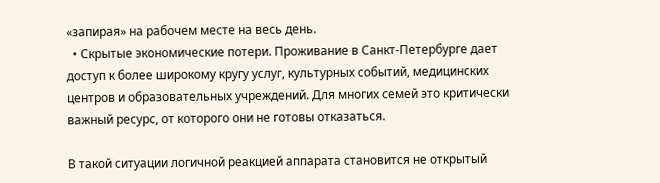«запирая» на рабочем месте на весь день.
  • Скрытые экономические потери. Проживание в Санкт-Петербурге дает доступ к более широкому кругу услуг, культурных событий, медицинских центров и образовательных учреждений. Для многих семей это критически важный ресурс, от которого они не готовы отказаться.

В такой ситуации логичной реакцией аппарата становится не открытый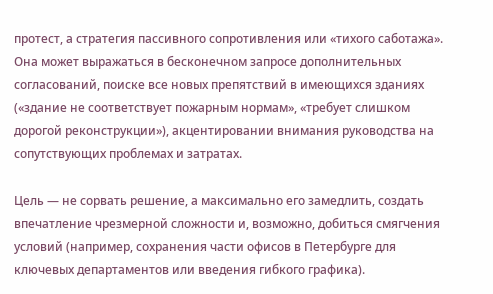протест, а стратегия пассивного сопротивления или «тихого саботажа». Она может выражаться в бесконечном запросе дополнительных согласований, поиске все новых препятствий в имеющихся зданиях («здание не соответствует пожарным нормам», «требует слишком дорогой реконструкции»), акцентировании внимания руководства на сопутствующих проблемах и затратах.

Цель — не сорвать решение, а максимально его замедлить, создать впечатление чрезмерной сложности и, возможно, добиться смягчения условий (например, сохранения части офисов в Петербурге для ключевых департаментов или введения гибкого графика).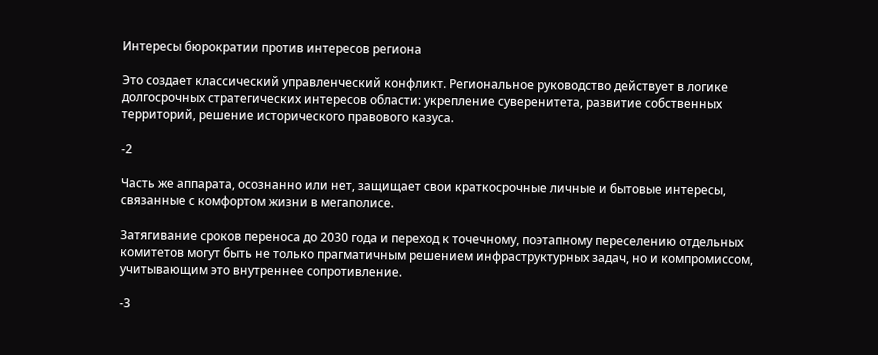Интересы бюрократии против интересов региона

Это создает классический управленческий конфликт. Региональное руководство действует в логике долгосрочных стратегических интересов области: укрепление суверенитета, развитие собственных территорий, решение исторического правового казуса.

-2

Часть же аппарата, осознанно или нет, защищает свои краткосрочные личные и бытовые интересы, связанные с комфортом жизни в мегаполисе.

Затягивание сроков переноса до 2030 года и переход к точечному, поэтапному переселению отдельных комитетов могут быть не только прагматичным решением инфраструктурных задач, но и компромиссом, учитывающим это внутреннее сопротивление.

-3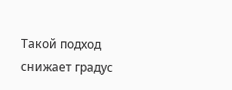Такой подход снижает градус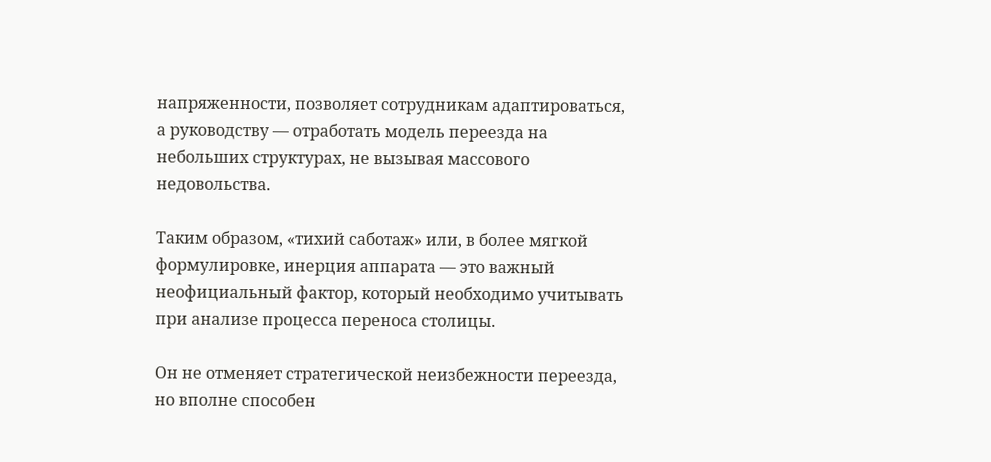напряженности, позволяет сотрудникам адаптироваться, а руководству — отработать модель переезда на небольших структурах, не вызывая массового недовольства.

Таким образом, «тихий саботаж» или, в более мягкой формулировке, инерция аппарата — это важный неофициальный фактор, который необходимо учитывать при анализе процесса переноса столицы.

Он не отменяет стратегической неизбежности переезда, но вполне способен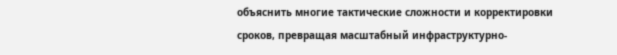объяснить многие тактические сложности и корректировки сроков, превращая масштабный инфраструктурно-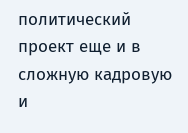политический проект еще и в сложную кадровую и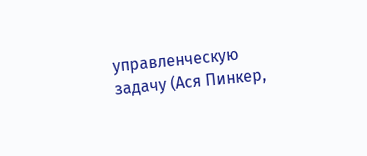управленческую задачу (Ася Пинкер,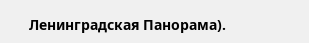Ленинградская Панорама).